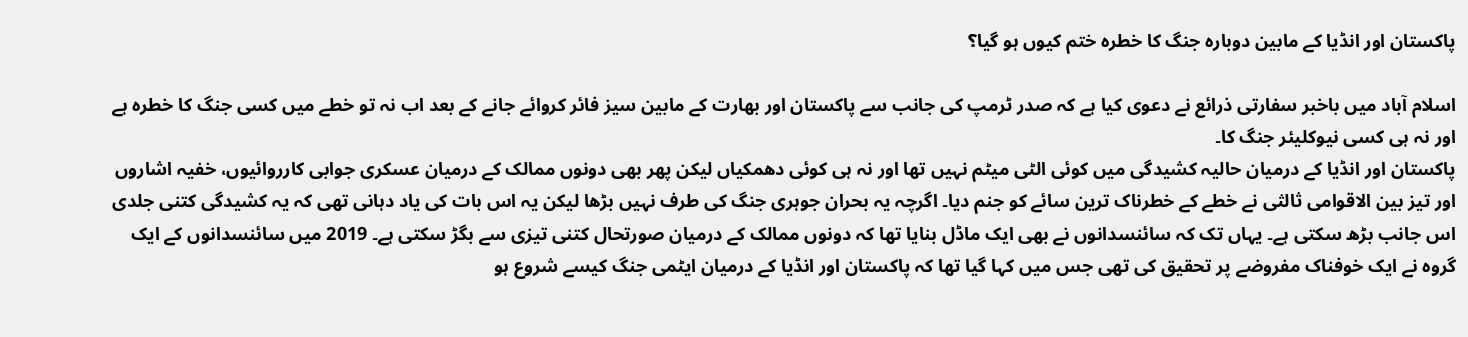پاکستان اور انڈیا کے مابین دوبارہ جنگ کا خطرہ ختم کیوں ہو گیا؟

اسلام آباد میں باخبر سفارتی ذرائع نے دعوی کیا ہے کہ صدر ٹرمپ کی جانب سے پاکستان اور بھارت کے مابین سیز فائر کروائے جانے کے بعد اب نہ تو خطے میں کسی جنگ کا خطرہ ہے اور نہ ہی کسی نیوکلیئر جنگ کا۔
پاکستان اور انڈیا کے درمیان حالیہ کشیدگی میں کوئی الٹی میٹم نہیں تھا اور نہ ہی کوئی دھمکیاں لیکن پھر بھی دونوں ممالک کے درمیان عسکری جوابی کارروائیوں، خفیہ اشاروں اور تیز بین الاقوامی ثالثی نے خطے کے خطرناک ترین سائے کو جنم دیا۔ اگرچہ یہ بحران جوہری جنگ کی طرف نہیں بڑھا لیکن یہ اس بات کی یاد دہانی تھی کہ یہ کشیدگی کتنی جلدی اس جانب بڑھ سکتی ہے۔ یہاں تک کہ سائنسدانوں نے بھی ایک ماڈل بنایا تھا کہ دونوں ممالک کے درمیان صورتحال کتنی تیزی سے بگڑ سکتی ہے۔ 2019 میں سائنسدانوں کے ایک گروہ نے ایک خوفناک مفروضے پر تحقیق کی تھی جس میں کہا گیا تھا کہ پاکستان اور انڈیا کے درمیان ایٹمی جنگ کیسے شروع ہو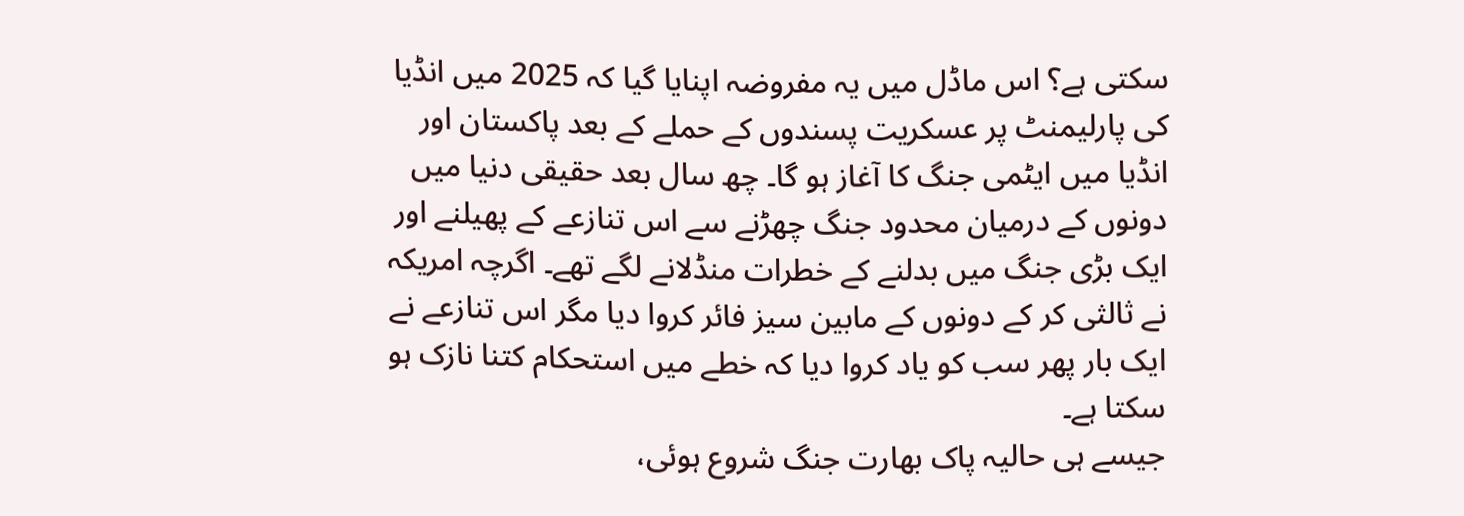سکتی ہے؟ اس ماڈل میں یہ مفروضہ اپنایا گیا کہ 2025 میں انڈیا کی پارلیمنٹ پر عسکریت پسندوں کے حملے کے بعد پاکستان اور انڈیا میں ایٹمی جنگ کا آغاز ہو گا۔ چھ سال بعد حقیقی دنیا میں دونوں کے درمیان محدود جنگ چھڑنے سے اس تنازعے کے پھیلنے اور ایک بڑی جنگ میں بدلنے کے خطرات منڈلانے لگے تھے۔ اگرچہ امریکہ نے ثالثی کر کے دونوں کے مابین سیز فائر کروا دیا مگر اس تنازعے نے ایک بار پھر سب کو یاد کروا دیا کہ خطے میں استحکام کتنا نازک ہو سکتا ہے۔
جیسے ہی حالیہ پاک بھارت جنگ شروع ہوئی،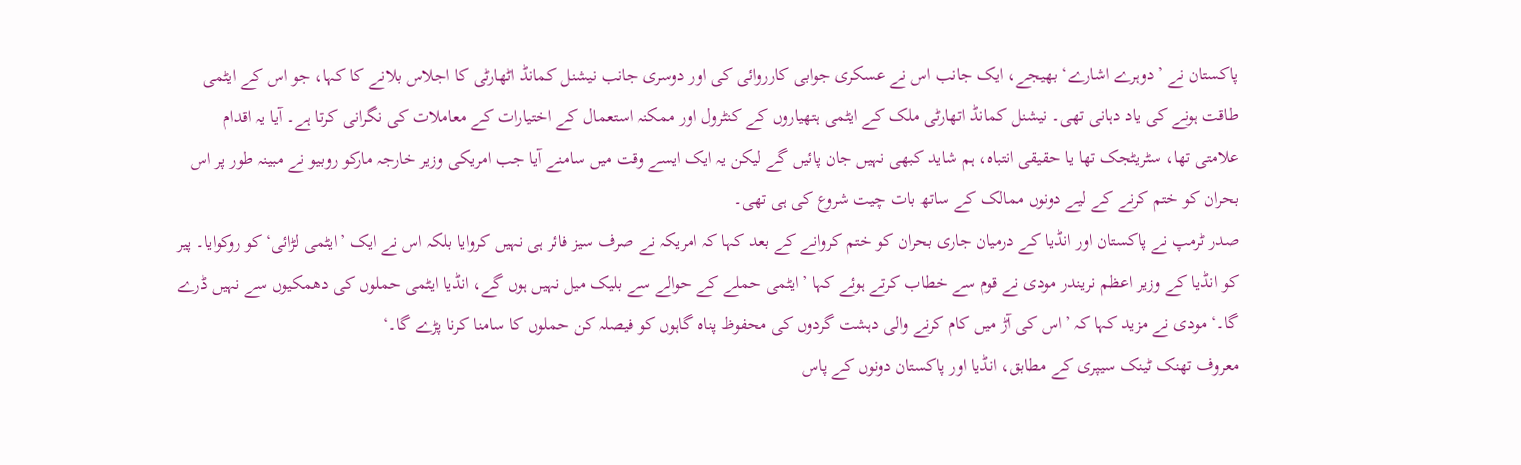پاکستان نے ’دوہرے اشارے‘ بھیجے، ایک جانب اس نے عسکری جوابی کارروائی کی اور دوسری جانب نیشنل کمانڈ اٹھارٹی کا اجلاس بلانے کا کہا، جو اس کے ایٹمی طاقت ہونے کی یاد دہانی تھی۔ نیشنل کمانڈ اتھارٹی ملک کے ایٹمی ہتھیاروں کے کنٹرول اور ممکنہ استعمال کے اختیارات کے معاملات کی نگرانی کرتا ہے۔ آیا یہ اقدام علامتی تھا، سٹریٹجک تھا یا حقیقی انتباہ، ہم شاید کبھی نہیں جان پائیں گے لیکن یہ ایک ایسے وقت میں سامنے آیا جب امریکی وزیر خارجہ مارکو روبیو نے مبینہ طور پر اس بحران کو ختم کرنے کے لیے دونوں ممالک کے ساتھ بات چیت شروع کی ہی تھی۔
صدر ٹرمپ نے پاکستان اور انڈیا کے درمیان جاری بحران کو ختم کروانے کے بعد کہا کہ امریکہ نے صرف سیز فائر ہی نہیں کروایا بلکہ اس نے ایک ’ایٹمی لڑائی‘ کو روکوایا۔ پیر کو انڈیا کے وزیر اعظم نریندر مودی نے قوم سے خطاب کرتے ہوئے کہا ’ایٹمی حملے کے حوالے سے بلیک میل نہیں ہوں گے، انڈیا ایٹمی حملوں کی دھمکیوں سے نہیں ڈرے گا۔‘ مودی نے مزید کہا کہ ’اس کی آڑ میں کام کرنے والی دہشت گردوں کی محفوظ پناہ گاہوں کو فیصلہ کن حملوں کا سامنا کرنا پڑے گا۔‘
معروف تھنک ٹینک سیپری کے مطابق، انڈیا اور پاکستان دونوں کے پاس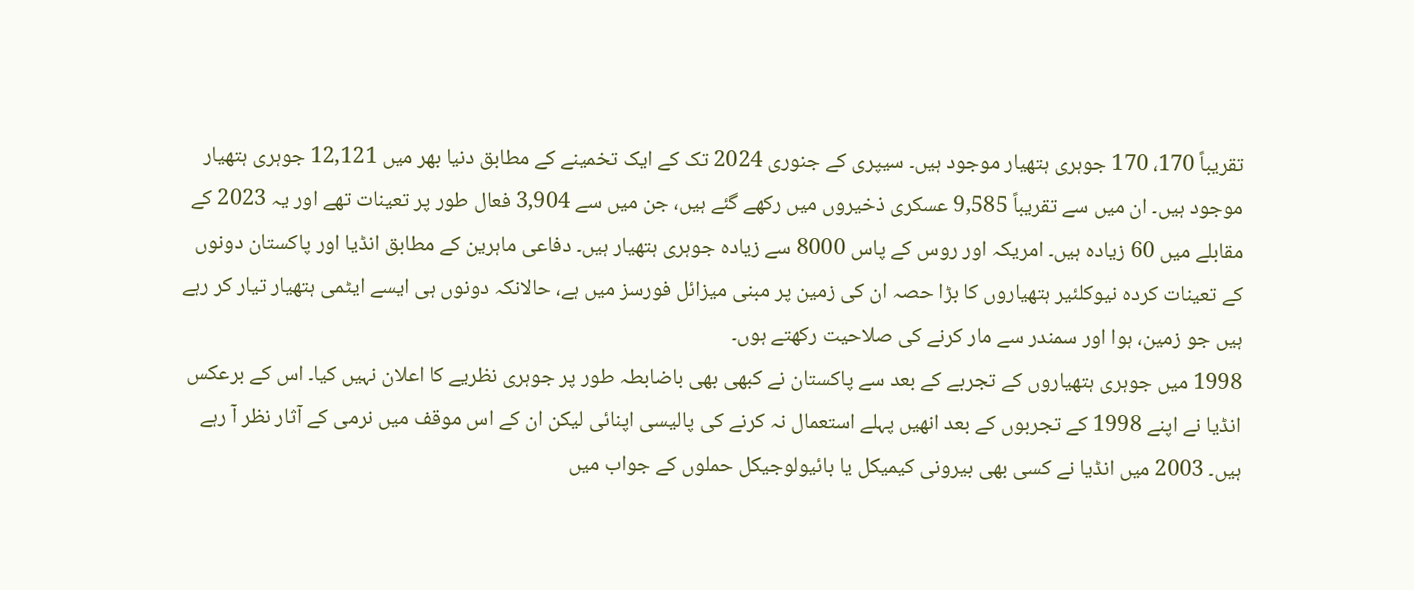تقریباً 170، 170 جوہری ہتھیار موجود ہیں۔ سیپری کے جنوری 2024 تک کے ایک تخمینے کے مطابق دنیا بھر میں 12,121 جوہری ہتھیار موجود ہیں۔ ان میں سے تقریباً 9,585 عسکری ذخیروں میں رکھے گئے ہیں، جن میں سے 3,904 فعال طور پر تعینات تھے اور یہ 2023 کے مقابلے میں 60 زیادہ ہیں۔ امریکہ اور روس کے پاس 8000 سے زیادہ جوہری ہتھیار ہیں۔ دفاعی ماہرین کے مطابق انڈیا اور پاکستان دونوں کے تعینات کردہ نیوکلئیر ہتھیاروں کا بڑا حصہ ان کی زمین پر مبنی میزائل فورسز میں ہے، حالانکہ دونوں ہی ایسے ایٹمی ہتھیار تیار کر رہے ہیں جو زمین، ہوا اور سمندر سے مار کرنے کی صلاحیت رکھتے ہوں۔
1998 میں جوہری ہتھیاروں کے تجربے کے بعد سے پاکستان نے کبھی بھی باضابطہ طور پر جوہری نظریے کا اعلان نہیں کیا۔ اس کے برعکس انڈیا نے اپنے 1998 کے تجربوں کے بعد انھیں پہلے استعمال نہ کرنے کی پالیسی اپنائی لیکن ان کے اس موقف میں نرمی کے آثار نظر آ رہے ہیں۔ 2003 میں انڈیا نے کسی بھی بیرونی کیمیکل یا بائیولوجیکل حملوں کے جواب میں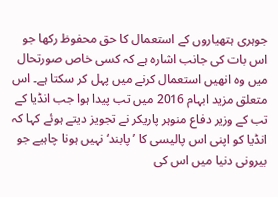جوہری ہتھیاروں کے استعمال کا حق محفوظ رکھا جو اس بات کی جانب اشارہ ہے کہ کسی خاص صورتحال میں وہ انھیں استعمال کرنے میں پہل کر سکتا ہے۔ اس متعلق مزید ابہام 2016 میں تب پیدا ہوا جب انڈیا کے تب کے وزیر دفاع منوہر پاریکر نے تجویز دیتے ہوئے کہا کہ انڈیا کو اپنی اس پالیسی کا ’پابند‘ نہیں ہونا چاہیے جو بیرونی دنیا میں اس کی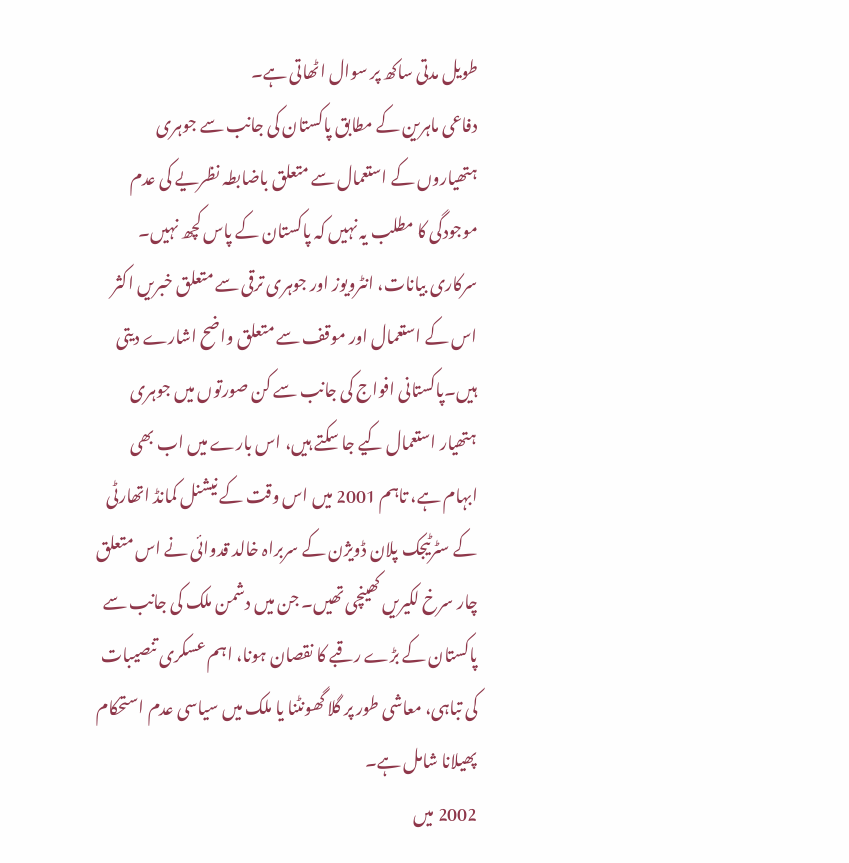طویل مدتی ساکھ پر سوال اٹھاتی ہے۔
دفاعی ماہرین کے مطابق پاکستان کی جانب سے جوہری ہتھیاروں کے استعمال سے متعلق باضابطہ نظریے کی عدم موجودگی کا مطلب یہ نہیں کہ پاکستان کے پاس کچھ نہیں۔ سرکاری بیانات، انٹرویوز اور جوہری ترقی سے متعلق خبریں اکثر اس کے استعمال اور موقف سے متعلق واضح اشارے دیتی ہیں۔پاکستانی افواج کی جانب سے کن صورتوں میں جوہری ہتھیار استعمال کیے جا سکتے ہیں، اس بارے میں اب بھی ابہام ہے، تاہم 2001 میں اس وقت کے نیشنل کمانڈ اتھارٹی کے سٹرٹیجک پلان ڈویژن کے سربراہ خالد قدوائی نے اس متعلق چار سرخ لکیریں کھینچی تھیں۔ جن میں دشمن ملک کی جانب سے پاکستان کے بڑے رقبے کا نقصان ہونا، اہم عسکری تنصیبات کی تباہی، معاشی طور پر گلا گھونٹنا یا ملک میں سیاسی عدم استحکام پھیلانا شامل ہے۔
2002 میں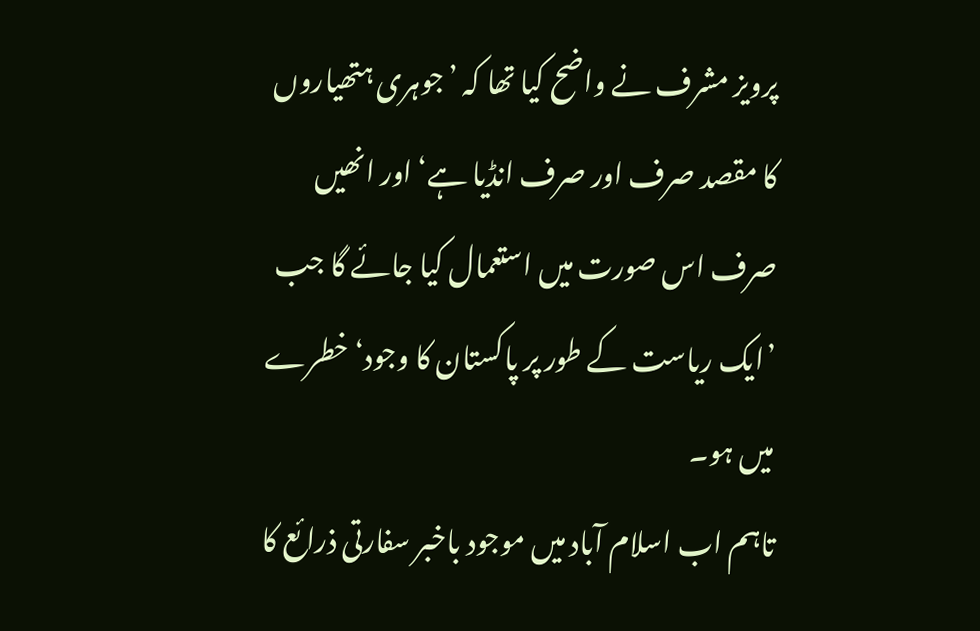پرویز مشرف نے واضح کیا تھا کہ ’جوہری ہتھیاروں کا مقصد صرف اور صرف انڈیا ہے‘ اور انھیں صرف اس صورت میں استعمال کیا جائے گا جب ’ایک ریاست کے طور پر پاکستان کا وجود‘ خطرے میں ہو۔
تاہم اب اسلام آباد میں موجود باخبر سفارتی ذرائع کا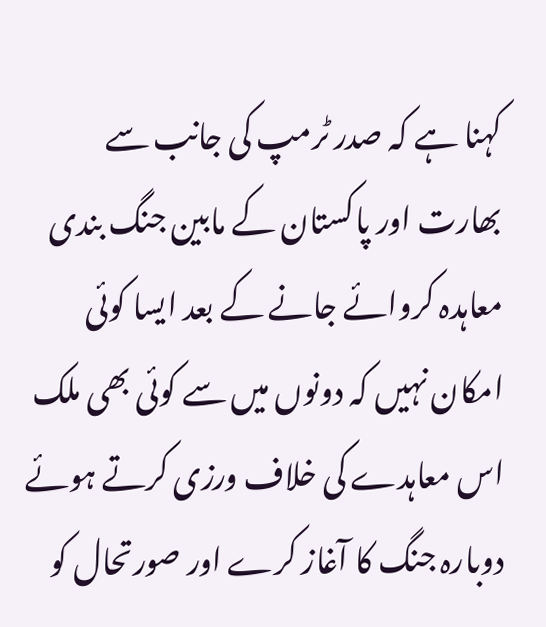کہنا ہے کہ صدر ٹرمپ کی جانب سے بھارت اور پاکستان کے مابین جنگ بندی معاہدہ کروائے جانے کے بعد ایسا کوئی امکان نہیں کہ دونوں میں سے کوئی بھی ملک اس معاہدے کی خلاف ورزی کرتے ہوئے دوبارہ جنگ کا آغاز کرے اور صورتحال کو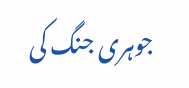جوہری جنگ کی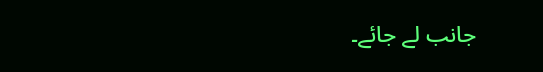جانب لے جائے۔